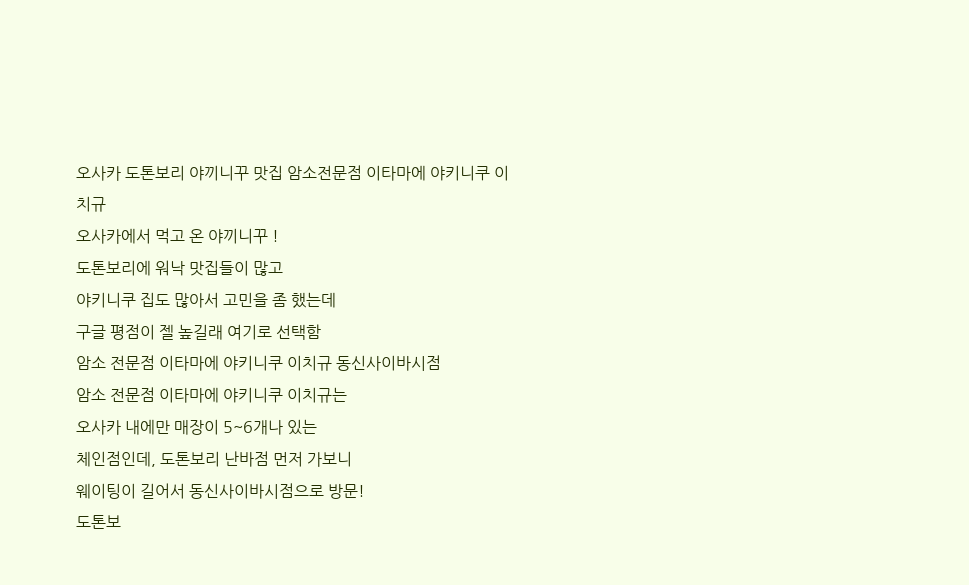오사카 도톤보리 야끼니꾸 맛집 암소전문점 이타마에 야키니쿠 이치규
오사카에서 먹고 온 야끼니꾸 !
도톤보리에 워낙 맛집들이 많고
야키니쿠 집도 많아서 고민을 좀 했는데
구글 평점이 젤 높길래 여기로 선택함
암소 전문점 이타마에 야키니쿠 이치규 동신사이바시점
암소 전문점 이타마에 야키니쿠 이치규는
오사카 내에만 매장이 5~6개나 있는
체인점인데, 도톤보리 난바점 먼저 가보니
웨이팅이 길어서 동신사이바시점으로 방문!
도톤보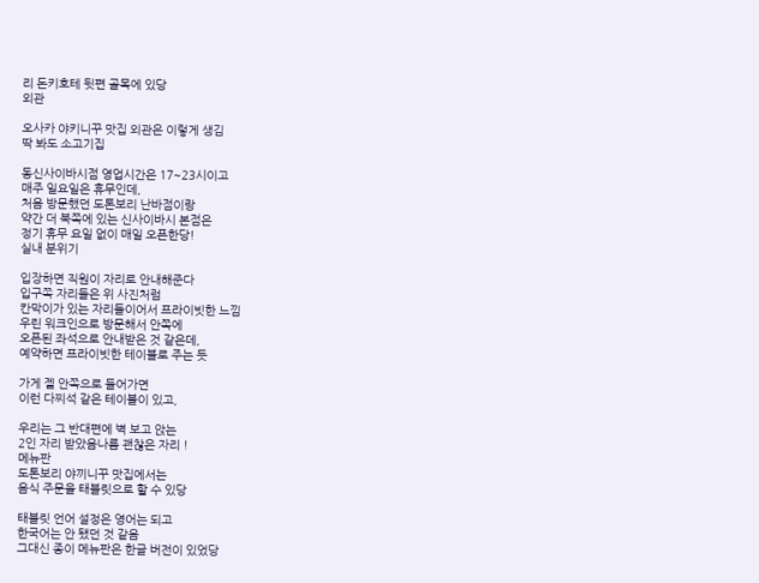리 돈키호테 뒷편 골목에 있당
외관

오사카 야키니꾸 맛집 외관은 이렇게 생김
딱 봐도 소고기집

동신사이바시점 영업시간은 17~23시이고
매주 일요일은 휴무인데,
처음 방문했던 도톤보리 난바점이랑
약간 더 북쪽에 있는 신사이바시 본점은
정기 휴무 요일 없이 매일 오픈한당!
실내 분위기

입장하면 직원이 자리로 안내해준다
입구쪽 자리들은 위 사진처럼
칸막이가 있는 자리들이어서 프라이빗한 느낌
우린 워크인으로 방문해서 안쪽에
오픈된 좌석으로 안내받은 것 같은데,
예약하면 프라이빗한 테이블로 주는 듯

가게 젤 안쪽으로 들어가면
이런 다찌석 같은 테이블이 있고,

우리는 그 반대편에 벽 보고 앉는
2인 자리 받았음나름 괜찮은 자리 !
메뉴판
도톤보리 야끼니꾸 맛집에서는
음식 주문을 태블릿으로 할 수 있당

태블릿 언어 설정은 영어는 되고
한국어는 안 됐던 것 같음
그대신 종이 메뉴판은 한글 버전이 있었당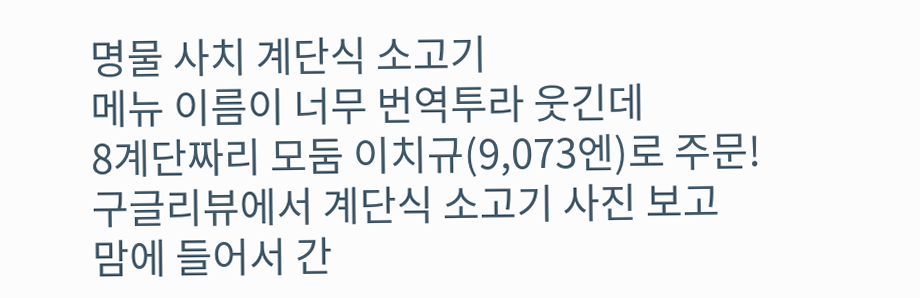명물 사치 계단식 소고기
메뉴 이름이 너무 번역투라 웃긴데
8계단짜리 모둠 이치규(9,073엔)로 주문!
구글리뷰에서 계단식 소고기 사진 보고
맘에 들어서 간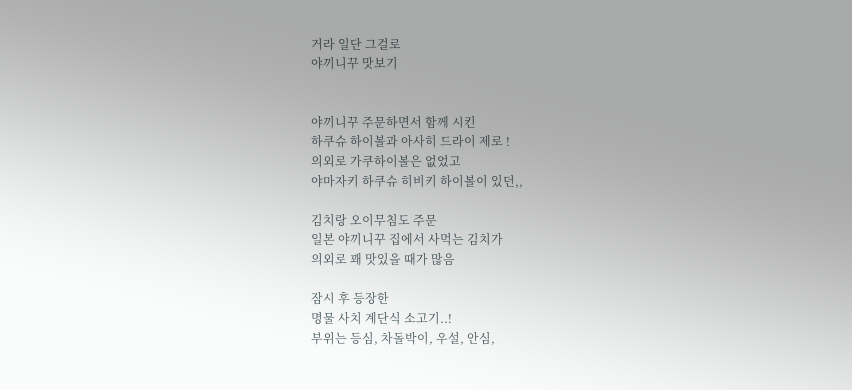거라 일단 그걸로
야끼니꾸 맛보기


야끼니꾸 주문하면서 함께 시킨
하쿠슈 하이볼과 아사히 드라이 제로 !
의외로 가쿠하이볼은 없었고
야마자키 하쿠슈 히비키 하이볼이 있던,,

김치랑 오이무침도 주문
일본 야끼니꾸 집에서 사먹는 김치가
의외로 꽤 맛있을 때가 많음

잠시 후 등장한
명물 사치 계단식 소고기..!
부위는 등심, 차돌박이, 우설, 안심,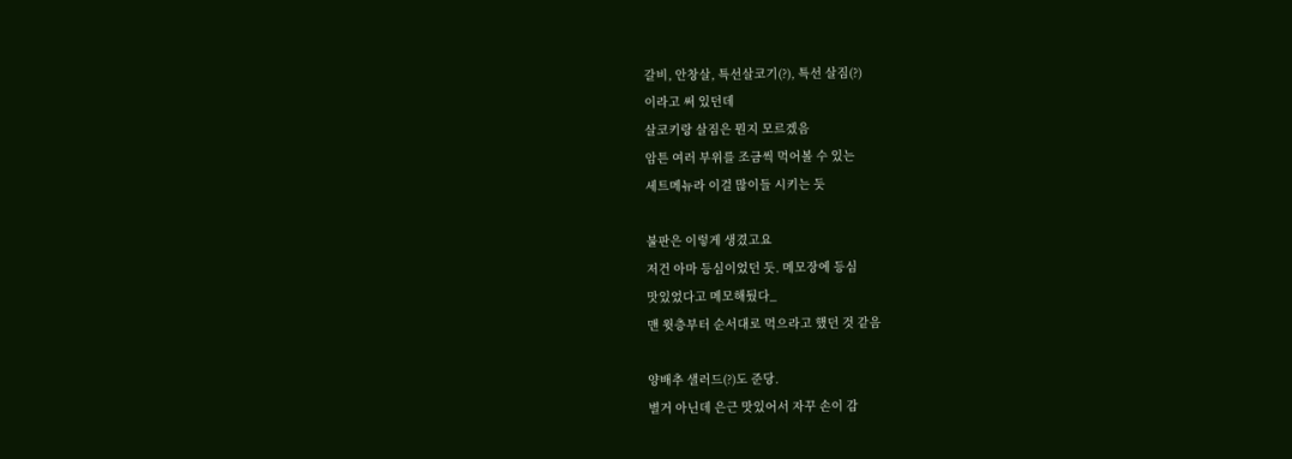갈비, 안창살, 특선살코기(?), 특선 살짐(?)
이라고 써 있던데
살코키랑 살짐은 뭔지 모르겠음
암튼 여러 부위를 조금씩 먹어볼 수 있는
세트메뉴라 이걸 많이들 시키는 듯

불판은 이렇게 생겼고요
저건 아마 등심이었던 듯. 메모장에 등심
맛있었다고 메모해뒀다_
맨 윗층부터 순서대로 먹으라고 했던 것 같음

양배추 샐러드(?)도 준당.
별거 아닌데 은근 맛있어서 자꾸 손이 감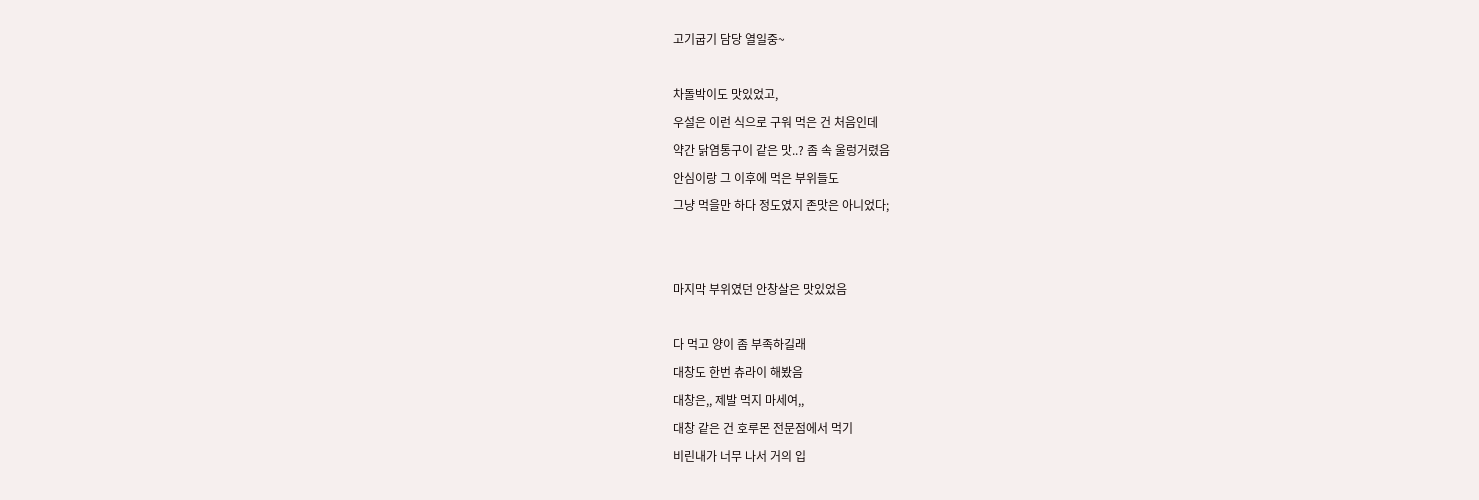고기굽기 담당 열일중~

차돌박이도 맛있었고,
우설은 이런 식으로 구워 먹은 건 처음인데
약간 닭염통구이 같은 맛..? 좀 속 울렁거렸음
안심이랑 그 이후에 먹은 부위들도
그냥 먹을만 하다 정도였지 존맛은 아니었다;


마지막 부위였던 안창살은 맛있었음

다 먹고 양이 좀 부족하길래
대창도 한번 츄라이 해봤음
대창은,, 제발 먹지 마세여,,
대창 같은 건 호루몬 전문점에서 먹기
비린내가 너무 나서 거의 입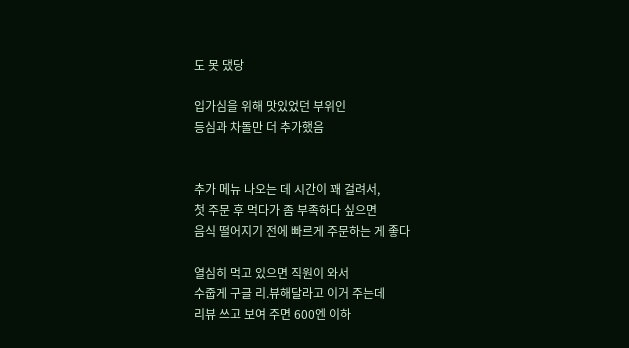도 못 댔당

입가심을 위해 맛있었던 부위인
등심과 차돌만 더 추가했음


추가 메뉴 나오는 데 시간이 꽤 걸려서,
첫 주문 후 먹다가 좀 부족하다 싶으면
음식 떨어지기 전에 빠르게 주문하는 게 좋다

열심히 먹고 있으면 직원이 와서
수줍게 구글 리.뷰해달라고 이거 주는데
리뷰 쓰고 보여 주면 600엔 이하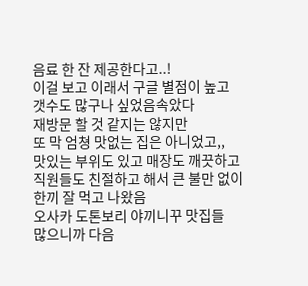음료 한 잔 제공한다고..!
이걸 보고 이래서 구글 별점이 높고
갯수도 많구나 싶었음속았다
재방문 할 것 같지는 않지만
또 막 엄쳥 맛없는 집은 아니었고,,
맛있는 부위도 있고 매장도 깨끗하고
직원들도 친절하고 해서 큰 불만 없이
한끼 잘 먹고 나왔음
오사카 도톤보리 야끼니꾸 맛집들
많으니까 다음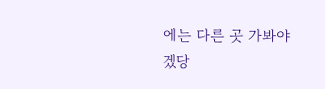에는 다른 곳 가봐야겠당